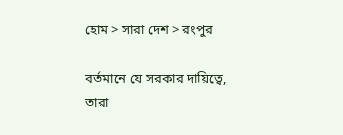হোম > সারা দেশ > রংপুর

বর্তমানে যে সরকার দায়িত্বে, তারা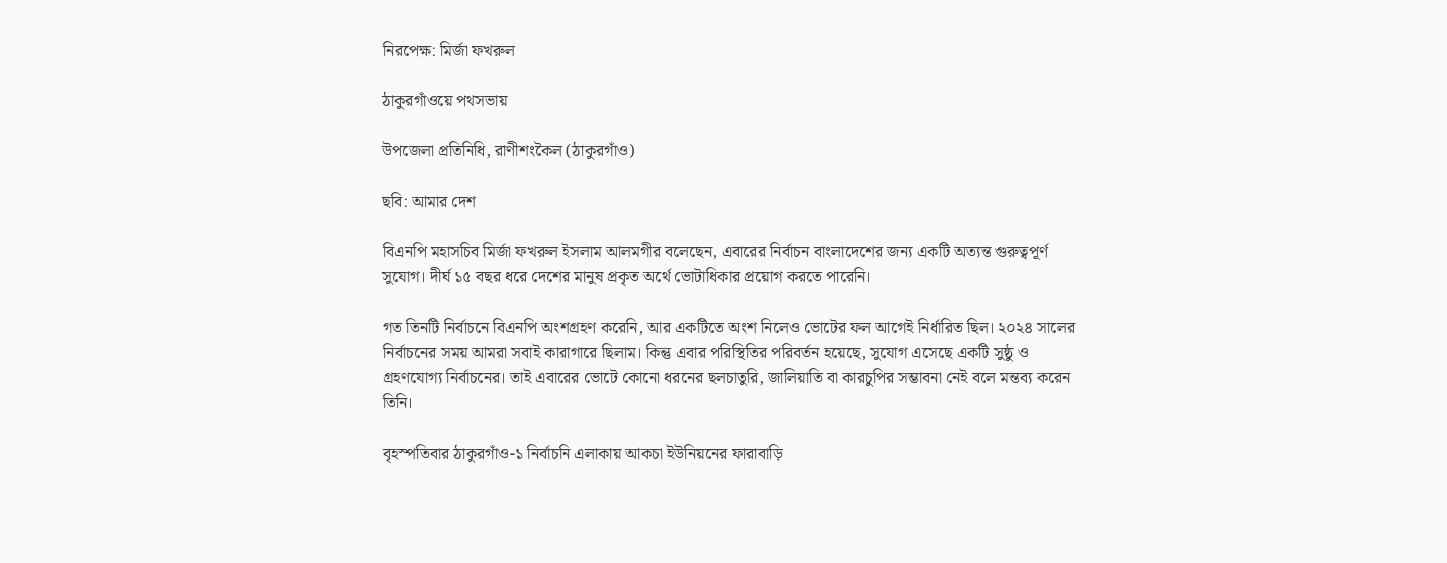নিরপেক্ষ: মির্জা ফখরুল

ঠাকুরগাঁওয়ে পথসভায়

উপজেলা প্রতিনিধি, রাণীশংকৈল (ঠাকুরগাঁও)

ছবি: আমার দেশ

বিএনপি মহাসচিব মির্জা ফখরুল ইসলাম আলমগীর বলেছেন, এবারের নির্বাচন বাংলাদেশের জন্য একটি অত্যন্ত গুরুত্বপূর্ণ সুযোগ। দীর্ঘ ১৫ বছর ধরে দেশের মানুষ প্রকৃত অর্থে ভোটাধিকার প্রয়োগ করতে পারেনি।

গত তিনটি নির্বাচনে বিএনপি অংশগ্রহণ করেনি, আর একটিতে অংশ নিলেও ভোটের ফল আগেই নির্ধারিত ছিল। ২০২৪ সালের নির্বাচনের সময় আমরা সবাই কারাগারে ছিলাম। কিন্তু এবার পরিস্থিতির পরিবর্তন হয়েছে, সুযোগ এসেছে একটি সুষ্ঠু ও গ্রহণযোগ্য নির্বাচনের। তাই এবারের ভোটে কোনো ধরনের ছলচাতুরি, জালিয়াতি বা কারচুপির সম্ভাবনা নেই বলে মন্তব্য করেন তিনি।

বৃহস্পতিবার ঠাকুরগাঁও-১ নির্বাচনি এলাকায় আকচা ইউনিয়নের ফারাবাড়ি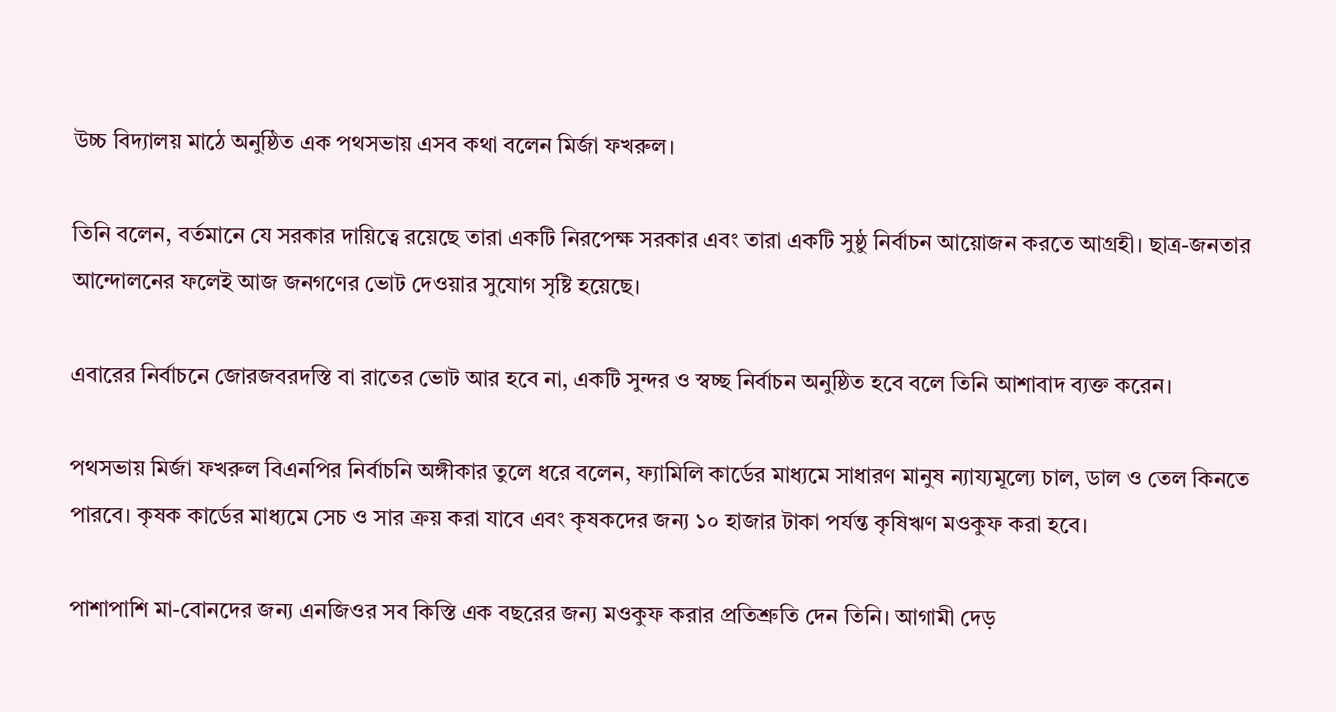উচ্চ বিদ্যালয় মাঠে অনুষ্ঠিত এক পথসভায় এসব কথা বলেন মির্জা ফখরুল।

তিনি বলেন, বর্তমানে যে সরকার দায়িত্বে রয়েছে তারা একটি নিরপেক্ষ সরকার এবং তারা একটি সুষ্ঠু নির্বাচন আয়োজন করতে আগ্রহী। ছাত্র-জনতার আন্দোলনের ফলেই আজ জনগণের ভোট দেওয়ার সুযোগ সৃষ্টি হয়েছে।

এবারের নির্বাচনে জোরজবরদস্তি বা রাতের ভোট আর হবে না, একটি সুন্দর ও স্বচ্ছ নির্বাচন অনুষ্ঠিত হবে বলে তিনি আশাবাদ ব্যক্ত করেন।

পথসভায় মির্জা ফখরুল বিএনপির নির্বাচনি অঙ্গীকার তুলে ধরে বলেন, ফ্যামিলি কার্ডের মাধ্যমে সাধারণ মানুষ ন্যায্যমূল্যে চাল, ডাল ও তেল কিনতে পারবে। কৃষক কার্ডের মাধ্যমে সেচ ও সার ক্রয় করা যাবে এবং কৃষকদের জন্য ১০ হাজার টাকা পর্যন্ত কৃষিঋণ মওকুফ করা হবে।

পাশাপাশি মা-বোনদের জন্য এনজিওর সব কিস্তি এক বছরের জন্য মওকুফ করার প্রতিশ্রুতি দেন তিনি। আগামী দেড়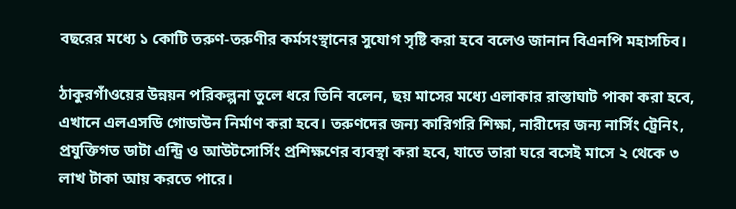বছরের মধ্যে ১ কোটি তরুণ-তরুণীর কর্মসংস্থানের সুযোগ সৃষ্টি করা হবে বলেও জানান বিএনপি মহাসচিব।

ঠাকুরগাঁওয়ের উন্নয়ন পরিকল্পনা তুলে ধরে তিনি বলেন, ছয় মাসের মধ্যে এলাকার রাস্তাঘাট পাকা করা হবে, এখানে এলএসডি গোডাউন নির্মাণ করা হবে। তরুণদের জন্য কারিগরি শিক্ষা, নারীদের জন্য নার্সিং ট্রেনিং, প্রযুক্তিগত ডাটা এন্ট্রি ও আউটসোর্সিং প্রশিক্ষণের ব্যবস্থা করা হবে, যাতে তারা ঘরে বসেই মাসে ২ থেকে ৩ লাখ টাকা আয় করতে পারে।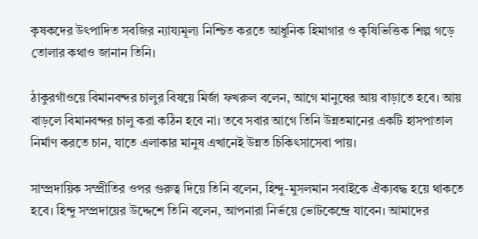কৃষকদের উৎপাদিত সবজির ন্যায্যমূল্য নিশ্চিত করতে আধুনিক হিমাগার ও কৃষিভিত্তিক শিল্প গড়ে তোলার কথাও জানান তিনি।

ঠাকুরগাঁওয়ে বিমানবন্দর চালুর বিষয়ে মির্জা ফখরুল বলেন, আগে মানুষের আয় বাড়াতে হবে। আয় বাড়লে বিমানবন্দর চালু করা কঠিন হবে না। তবে সবার আগে তিনি উন্নতমানের একটি হাসপাতাল নির্মাণ করতে চান, যাতে এলাকার মানুষ এখানেই উন্নত চিকিৎসাসেবা পায়।

সাম্প্রদায়িক সম্প্রীতির ওপর গুরুত্ব দিয়ে তিনি বলেন, হিন্দু-মুসলমান সবাইকে ঐক্যবদ্ধ হয়ে থাকতে হবে। হিন্দু সম্প্রদায়ের উদ্দেশে তিনি বলেন, আপনারা নির্ভয়ে ভোটকেন্দ্রে যাবেন। আমাদের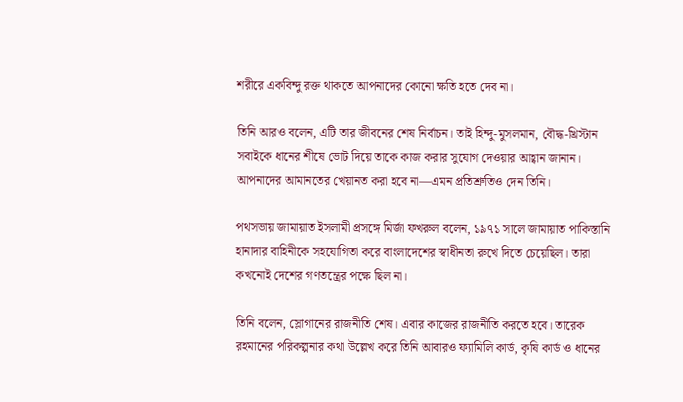শরীরে একবিন্দু রক্ত থাকতে আপনাদের কোনো ক্ষতি হতে দেব না।

তিনি আরও বলেন, এটি তার জীবনের শেষ নির্বাচন। তাই হিন্দু-মুসলমান, বৌদ্ধ-খ্রিস্টান সবাইকে ধানের শীষে ভোট দিয়ে তাকে কাজ করার সুযোগ দেওয়ার আহ্বান জানান। আপনাদের আমানতের খেয়ানত করা হবে না—এমন প্রতিশ্রুতিও দেন তিনি।

পথসভায় জামায়াত ইসলামী প্রসঙ্গে মির্জা ফখরুল বলেন, ১৯৭১ সালে জামায়াত পাকিস্তানি হানাদার বাহিনীকে সহযোগিতা করে বাংলাদেশের স্বাধীনতা রুখে দিতে চেয়েছিল। তারা কখনোই দেশের গণতন্ত্রের পক্ষে ছিল না।

তিনি বলেন, স্লোগানের রাজনীতি শেষ। এবার কাজের রাজনীতি করতে হবে। তারেক রহমানের পরিকল্পনার কথা উল্লেখ করে তিনি আবারও ফ্যামিলি কার্ড, কৃষি কার্ড ও ধানের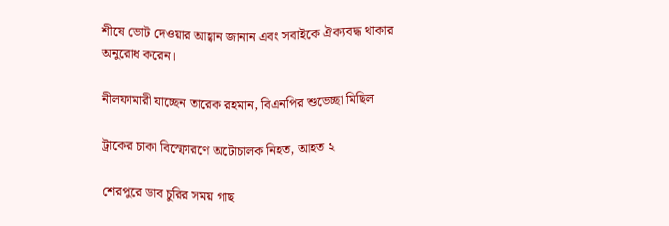শীষে ভোট দেওয়ার আহ্বান জানান এবং সবাইকে ঐক্যবদ্ধ থাকার অনুরোধ করেন।

নীলফামারী যাচ্ছেন তারেক রহমান, বিএনপির শুভেচ্ছা মিছিল

ট্রাকের চাকা বিস্ফোরণে অটোচালক নিহত, আহত ২

শেরপুরে ডাব চুরির সময় গাছ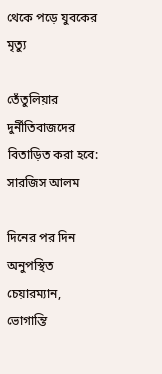থেকে পড়ে যুবকের মৃত্যু

তেঁতুলিয়ার দুর্নীতিবাজদের বিতাড়িত করা হবে: সারজিস আলম

দিনের পর দিন অনুপস্থিত চেয়ারম্যান, ভোগান্তি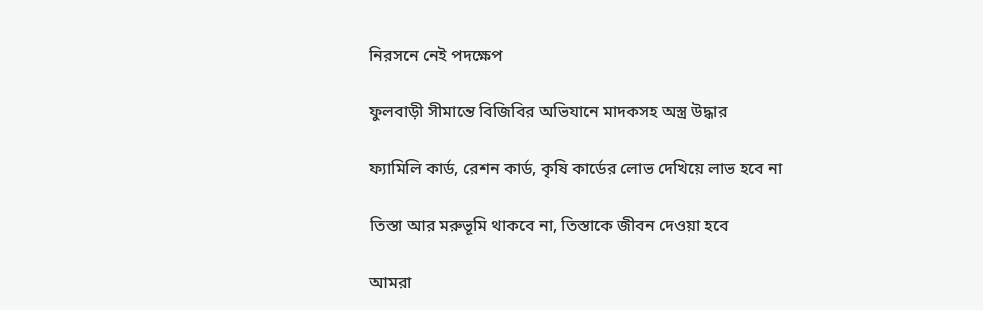নিরসনে নেই পদক্ষেপ

ফুলবাড়ী সীমান্তে বিজিবির অভিযানে মাদকসহ অস্ত্র উদ্ধার

ফ্যামিলি কার্ড, রেশন কার্ড, কৃষি কার্ডের লোভ দেখিয়ে লাভ হবে না

তিস্তা আর মরুভূমি থাকবে না, তিস্তাকে জীবন দেওয়া হবে

আমরা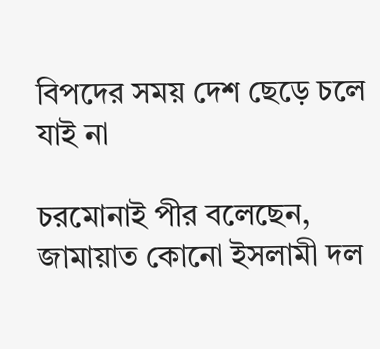বিপদের সময় দেশ ছেড়ে চলে যাই না

চরমোনাই পীর বলেছেন, জামায়াত কোনো ইসলামী দল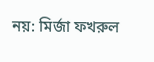নয়: মির্জা ফখরুল